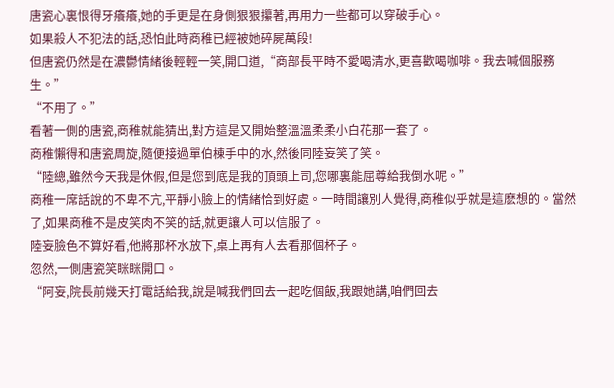唐瓷心裏恨得牙癢癢,她的手更是在身側狠狠攥著,再用力一些都可以穿破手心。
如果殺人不犯法的話,恐怕此時商稚已經被她碎屍萬段!
但唐瓷仍然是在濃鬱情緒後輕輕一笑,開口道,“商部長平時不愛喝清水,更喜歡喝咖啡。我去喊個服務生。”
“不用了。”
看著一側的唐瓷,商稚就能猜出,對方這是又開始整溫溫柔柔小白花那一套了。
商稚懶得和唐瓷周旋,隨便接過單伯棟手中的水,然後同陸妄笑了笑。
“陸總,雖然今天我是休假,但是您到底是我的頂頭上司,您哪裏能屈尊給我倒水呢。”
商稚一席話說的不卑不亢,平靜小臉上的情緒恰到好處。一時間讓別人覺得,商稚似乎就是這麽想的。當然了,如果商稚不是皮笑肉不笑的話,就更讓人可以信服了。
陸妄臉色不算好看,他將那杯水放下,桌上再有人去看那個杯子。
忽然,一側唐瓷笑眯眯開口。
“阿妄,院長前幾天打電話給我,說是喊我們回去一起吃個飯,我跟她講,咱們回去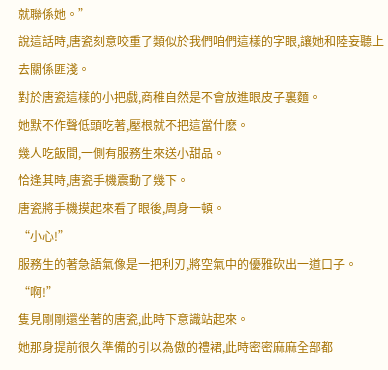就聯係她。”
說這話時,唐瓷刻意咬重了類似於我們咱們這樣的字眼,讓她和陸妄聽上去關係匪淺。
對於唐瓷這樣的小把戲,商稚自然是不會放進眼皮子裏麵。
她默不作聲低頭吃著,壓根就不把這當什麽。
幾人吃飯間,一側有服務生來送小甜品。
恰逢其時,唐瓷手機震動了幾下。
唐瓷將手機摸起來看了眼後,周身一頓。
“小心!”
服務生的著急語氣像是一把利刃,將空氣中的優雅砍出一道口子。
“啊!”
隻見剛剛還坐著的唐瓷,此時下意識站起來。
她那身提前很久準備的引以為傲的禮裙,此時密密麻麻全部都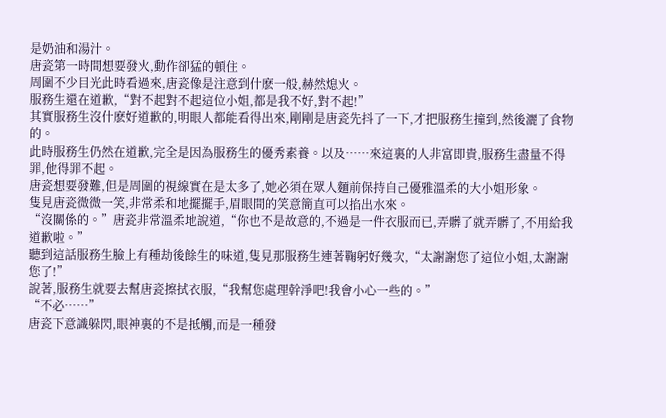是奶油和湯汁。
唐瓷第一時間想要發火,動作卻猛的頓住。
周圍不少目光此時看過來,唐瓷像是注意到什麽一般,赫然熄火。
服務生還在道歉,“對不起對不起這位小姐,都是我不好,對不起!”
其實服務生沒什麽好道歉的,明眼人都能看得出來,剛剛是唐瓷先抖了一下,才把服務生撞到,然後灑了食物的。
此時服務生仍然在道歉,完全是因為服務生的優秀素養。以及……來這裏的人非富即貴,服務生盡量不得罪,他得罪不起。
唐瓷想要發難,但是周圍的視線實在是太多了,她必須在眾人麵前保持自己優雅溫柔的大小姐形象。
隻見唐瓷微微一笑,非常柔和地擺擺手,眉眼間的笑意簡直可以掐出水來。
“沒關係的。”唐瓷非常溫柔地說道,“你也不是故意的,不過是一件衣服而已,弄髒了就弄髒了,不用給我道歉啦。”
聽到這話服務生臉上有種劫後餘生的味道,隻見那服務生連著鞠躬好幾次,“太謝謝您了這位小姐,太謝謝您了!”
說著,服務生就要去幫唐瓷擦拭衣服,“我幫您處理幹淨吧!我會小心一些的。”
“不必……”
唐瓷下意識躲閃,眼神裏的不是抵觸,而是一種發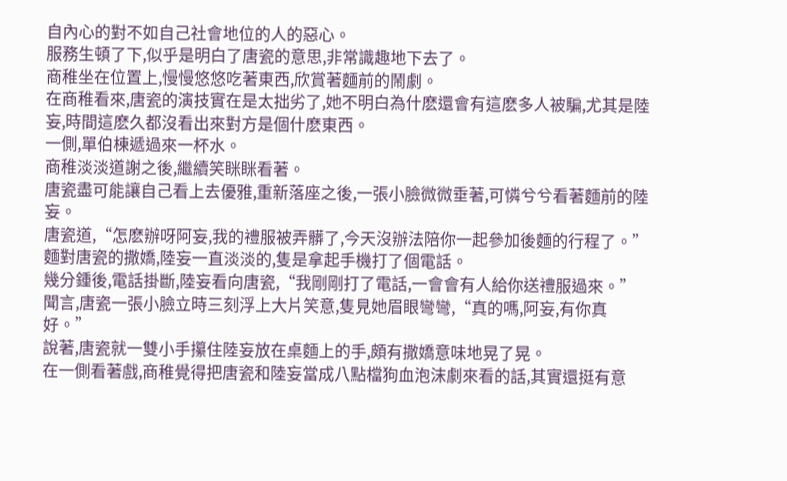自內心的對不如自己社會地位的人的惡心。
服務生頓了下,似乎是明白了唐瓷的意思,非常識趣地下去了。
商稚坐在位置上,慢慢悠悠吃著東西,欣賞著麵前的鬧劇。
在商稚看來,唐瓷的演技實在是太拙劣了,她不明白為什麽還會有這麽多人被騙,尤其是陸妄,時間這麽久都沒看出來對方是個什麽東西。
一側,單伯棟遞過來一杯水。
商稚淡淡道謝之後,繼續笑眯眯看著。
唐瓷盡可能讓自己看上去優雅,重新落座之後,一張小臉微微垂著,可憐兮兮看著麵前的陸妄。
唐瓷道,“怎麽辦呀阿妄,我的禮服被弄髒了,今天沒辦法陪你一起參加後麵的行程了。”
麵對唐瓷的撒嬌,陸妄一直淡淡的,隻是拿起手機打了個電話。
幾分鍾後,電話掛斷,陸妄看向唐瓷,“我剛剛打了電話,一會會有人給你送禮服過來。”
聞言,唐瓷一張小臉立時三刻浮上大片笑意,隻見她眉眼彎彎,“真的嗎,阿妄,有你真好。”
說著,唐瓷就一雙小手攥住陸妄放在桌麵上的手,頗有撒嬌意味地晃了晃。
在一側看著戲,商稚覺得把唐瓷和陸妄當成八點檔狗血泡沫劇來看的話,其實還挺有意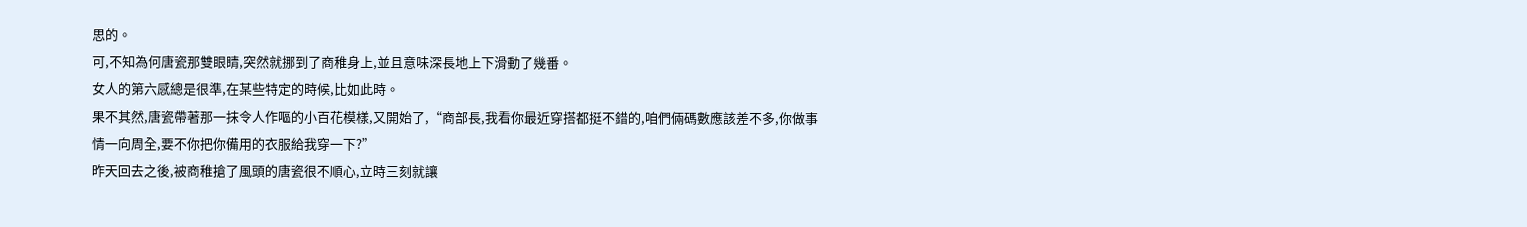思的。
可,不知為何唐瓷那雙眼睛,突然就挪到了商稚身上,並且意味深長地上下滑動了幾番。
女人的第六感總是很準,在某些特定的時候,比如此時。
果不其然,唐瓷帶著那一抹令人作嘔的小百花模樣,又開始了,“商部長,我看你最近穿搭都挺不錯的,咱們倆碼數應該差不多,你做事情一向周全,要不你把你備用的衣服給我穿一下?”
昨天回去之後,被商稚搶了風頭的唐瓷很不順心,立時三刻就讓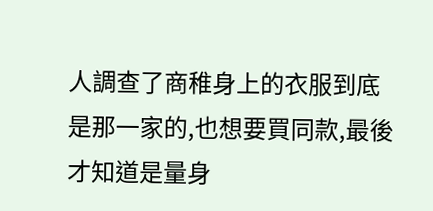人調查了商稚身上的衣服到底是那一家的,也想要買同款,最後才知道是量身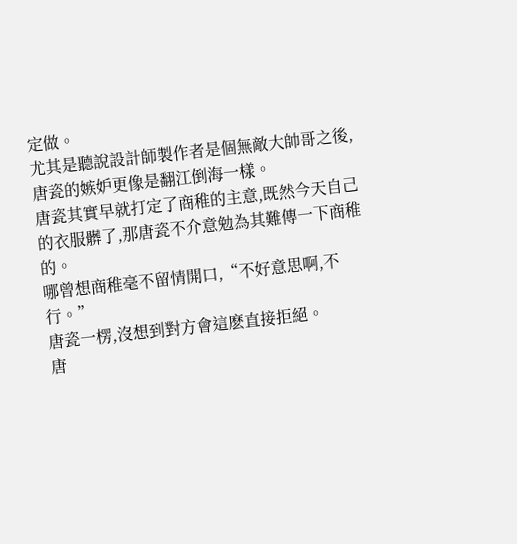定做。
尤其是聽說設計師製作者是個無敵大帥哥之後,唐瓷的嫉妒更像是翻江倒海一樣。
唐瓷其實早就打定了商稚的主意,既然今天自己的衣服髒了,那唐瓷不介意勉為其難傳一下商稚的。
哪曾想商稚毫不留情開口,“不好意思啊,不行。”
唐瓷一楞,沒想到對方會這麽直接拒絕。
唐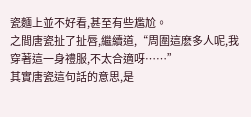瓷麵上並不好看,甚至有些尷尬。
之間唐瓷扯了扯唇,繼續道,“周圍這麽多人呢,我穿著這一身禮服,不太合適呀……”
其實唐瓷這句話的意思,是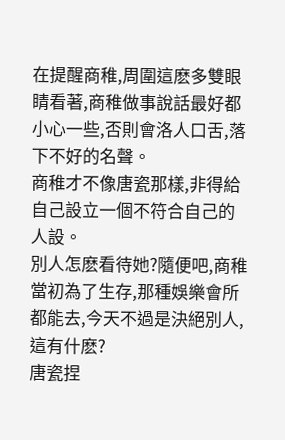在提醒商稚,周圍這麽多雙眼睛看著,商稚做事說話最好都小心一些,否則會洛人口舌,落下不好的名聲。
商稚才不像唐瓷那樣,非得給自己設立一個不符合自己的人設。
別人怎麽看待她?隨便吧,商稚當初為了生存,那種娛樂會所都能去,今天不過是決絕別人,這有什麽?
唐瓷捏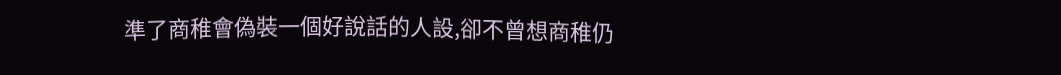準了商稚會偽裝一個好說話的人設,卻不曾想商稚仍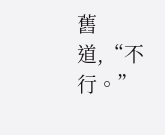舊道,“不行。”